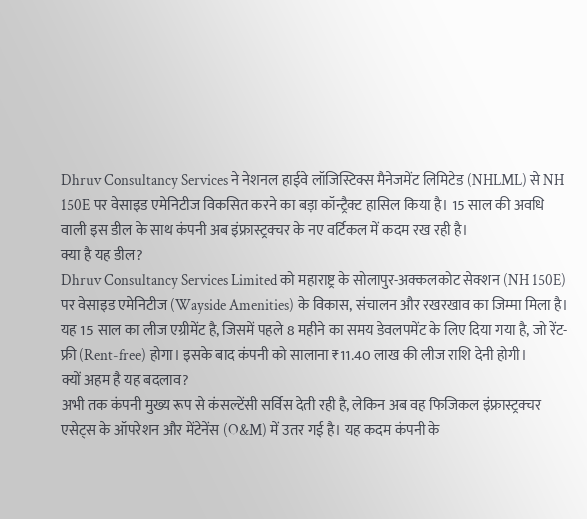Dhruv Consultancy Services ने नेशनल हाईवे लॉजिस्टिक्स मैनेजमेंट लिमिटेड (NHLML) से NH 150E पर वेसाइड एमेनिटीज विकसित करने का बड़ा कॉन्ट्रैक्ट हासिल किया है। 15 साल की अवधि वाली इस डील के साथ कंपनी अब इंफ्रास्ट्रक्चर के नए वर्टिकल में कदम रख रही है।
क्या है यह डील?
Dhruv Consultancy Services Limited को महाराष्ट्र के सोलापुर-अक्कलकोट सेक्शन (NH 150E) पर वेसाइड एमेनिटीज (Wayside Amenities) के विकास, संचालन और रखरखाव का जिम्मा मिला है। यह 15 साल का लीज एग्रीमेंट है, जिसमें पहले 8 महीने का समय डेवलपमेंट के लिए दिया गया है, जो रेंट-फ्री (Rent-free) होगा। इसके बाद कंपनी को सालाना ₹11.40 लाख की लीज राशि देनी होगी।
क्यों अहम है यह बदलाव?
अभी तक कंपनी मुख्य रूप से कंसल्टेंसी सर्विस देती रही है, लेकिन अब वह फिजिकल इंफ्रास्ट्रक्चर एसेट्स के ऑपरेशन और मेंटेनेंस (O&M) में उतर गई है। यह कदम कंपनी के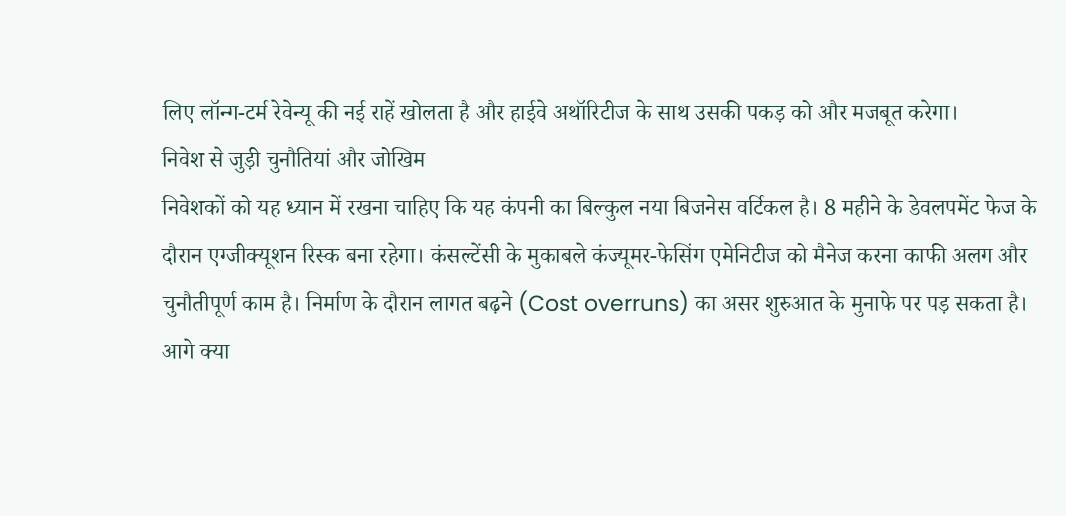लिए लॉन्ग-टर्म रेवेन्यू की नई राहें खोलता है और हाईवे अथॉरिटीज के साथ उसकी पकड़ को और मजबूत करेगा।
निवेश से जुड़ी चुनौतियां और जोखिम
निवेशकों को यह ध्यान में रखना चाहिए कि यह कंपनी का बिल्कुल नया बिजनेस वर्टिकल है। 8 महीने के डेवलपमेंट फेज के दौरान एग्जीक्यूशन रिस्क बना रहेगा। कंसल्टेंसी के मुकाबले कंज्यूमर-फेसिंग एमेनिटीज को मैनेज करना काफी अलग और चुनौतीपूर्ण काम है। निर्माण के दौरान लागत बढ़ने (Cost overruns) का असर शुरुआत के मुनाफे पर पड़ सकता है।
आगे क्या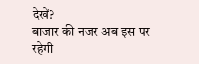देखें?
बाजार की नजर अब इस पर रहेगी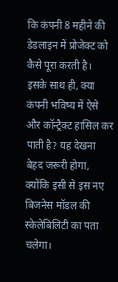कि कंपनी 8 महीने की डेडलाइन में प्रोजेक्ट को कैसे पूरा करती है। इसके साथ ही, क्या कंपनी भविष्य में ऐसे और कॉन्ट्रैक्ट हासिल कर पाती है? यह देखना बेहद जरूरी होगा, क्योंकि इसी से इस नए बिजनेस मॉडल की स्केलेबिलिटी का पता चलेगा।